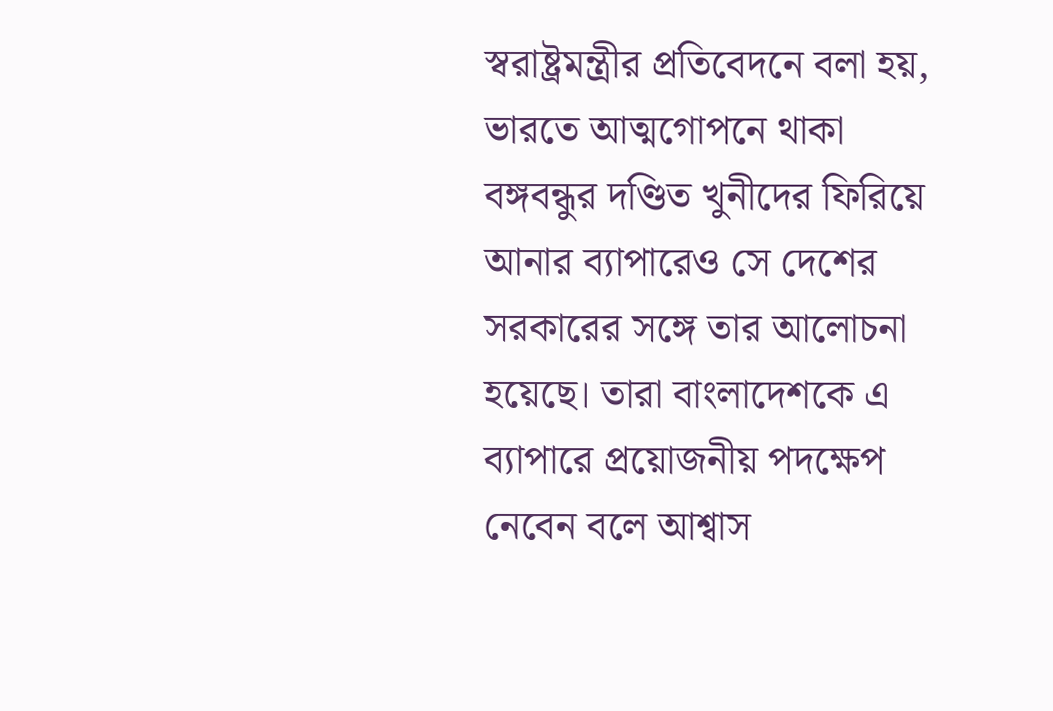স্বরাষ্ট্রমন্ত্রীর প্রতিবেদনে বলা হয়, ভারতে আত্মগোপনে থাকা বঙ্গবন্ধুর দণ্ডিত খুনীদের ফিরিয়ে আনার ব্যাপারেও সে দেশের সরকারের সঙ্গে তার আলোচনা হয়েছে। তারা বাংলাদেশকে এ ব্যাপারে প্রয়োজনীয় পদক্ষেপ নেবেন বলে আশ্বাস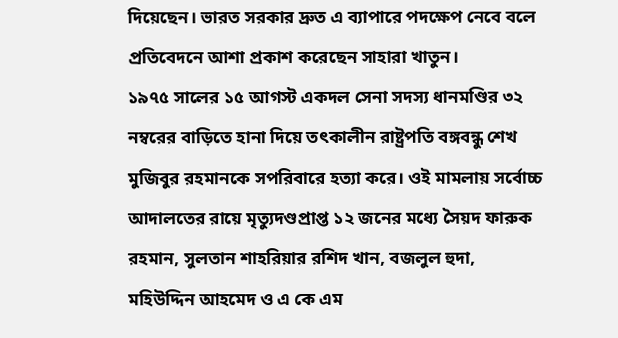দিয়েছেন। ভারত সরকার দ্রুত এ ব্যাপারে পদক্ষেপ নেবে বলে প্রতিবেদনে আশা প্রকাশ করেছেন সাহারা খাতুন।
১৯৭৫ সালের ১৫ আগস্ট একদল সেনা সদস্য ধানমণ্ডির ৩২ নম্বরের বাড়িতে হানা দিয়ে তৎকালীন রাষ্ট্রপতি বঙ্গবন্ধু শেখ মুজিবুর রহমানকে সপরিবারে হত্যা করে। ওই মামলায় সর্বোচ্চ আদালতের রায়ে মৃত্যুদণ্ডপ্রাপ্ত ১২ জনের মধ্যে সৈয়দ ফারুক রহমান, সুলতান শাহরিয়ার রশিদ খান, বজলুল হুদা, মহিউদ্দিন আহমেদ ও এ কে এম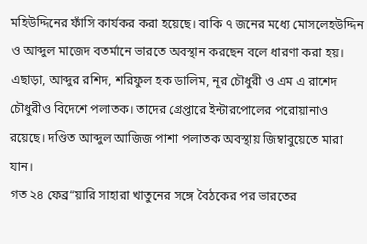মহিউদ্দিনের ফাঁসি কার্যকর করা হয়েছে। বাকি ৭ জনের মধ্যে মোসলেহউদ্দিন ও আব্দুল মাজেদ বতর্মানে ভারতে অবস্থান করছেন বলে ধারণা করা হয়। এছাড়া, আব্দুর রশিদ, শরিফুল হক ডালিম, নূর চৌধুরী ও এম এ রাশেদ চৌধুরীও বিদেশে পলাতক। তাদের গ্রেপ্তারে ইন্টারপোলের পরোয়ানাও রয়েছে। দণ্ডিত আব্দুল আজিজ পাশা পলাতক অবস্থায় জিম্বাবুয়েতে মারা যান।
গত ২৪ ফেব্র“য়ারি সাহারা খাতুনের সঙ্গে বৈঠকের পর ভারতের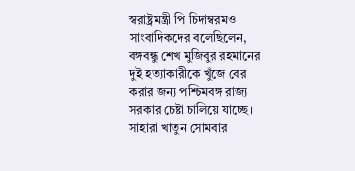স্বরাষ্ট্রমন্ত্রী পি চিদাম্বরমও সাংবাদিকদের বলেছিলেন, বঙ্গবন্ধু শেখ মুজিবুর রহমানের দুই হত্যাকারীকে খুঁজে বের করার জন্য পশ্চিমবঙ্গ রাজ্য সরকার চেষ্টা চালিয়ে যাচ্ছে। সাহারা খাতুন সোমবার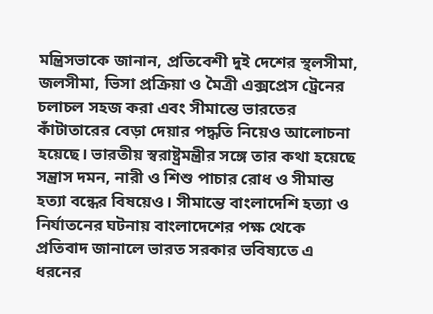মন্ত্রিসভাকে জানান, প্রতিবেশী দুই দেশের স্থলসীমা, জলসীমা, ভিসা প্রক্রিয়া ও মৈত্রী এক্সপ্রেস ট্রেনের চলাচল সহজ করা এবং সীমান্তে ভারতের কাঁটাতারের বেড়া দেয়ার পদ্ধতি নিয়েও আলোচনা হয়েছে। ভারতীয় স্বরাষ্ট্রমন্ত্রীর সঙ্গে তার কথা হয়েছে সন্ত্রাস দমন, নারী ও শিশু পাচার রোধ ও সীমান্ত হত্যা বন্ধের বিষয়েও। সীমান্তে বাংলাদেশি হত্যা ও নির্যাতনের ঘটনায় বাংলাদেশের পক্ষ থেকে প্রতিবাদ জানালে ভারত সরকার ভবিষ্যতে এ ধরনের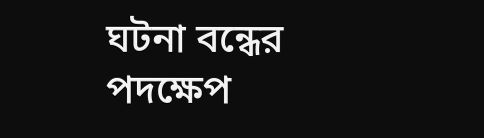ঘটনা বন্ধের পদক্ষেপ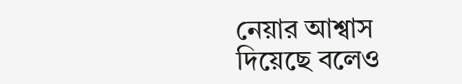নেয়ার আশ্বাস দিয়েছে বলেও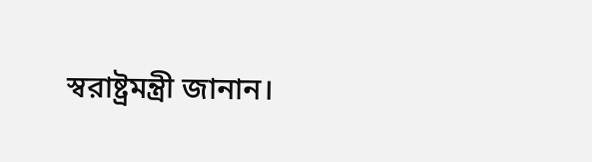স্বরাষ্ট্রমন্ত্রী জানান।